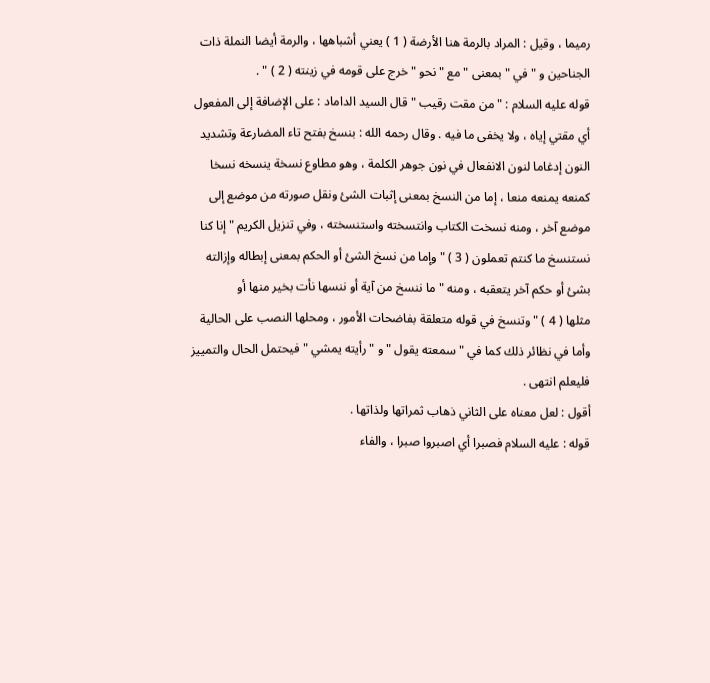رميما ، وقيل : المراد بالرمة هنا الأرضة ( 1 ) يعني أشباهها ، والرمة أيضا النملة ذات
الجناحين و " في " بمعنى " مع " نحو " خرج على قومه في زينته ( 2 ) " .
قوله عليه السلام : " من مقت رقيب " قال السيد الداماد : على الإضافة إلى المفعول
أي مقتي إياه ، ولا يخفى ما فيه . وقال رحمه الله : بنسخ بفتح تاء المضارعة وتشديد
النون إدغاما لنون الانفعال في نون جوهر الكلمة ، وهو مطاوع نسخة ينسخه نسخا
كمنعه يمنعه منعا ، إما من النسخ بمعنى إثبات الشئ ونقل صورته من موضع إلى
موضع آخر ، ومنه نسخت الكتاب وانتسخته واستنسخته ، وفي تنزيل الكريم " إنا كنا
نستنسخ ما كنتم تعملون ( 3 ) " وإما من نسخ الشئ أو الحكم بمعنى إبطاله وإزالته
بشئ أو حكم آخر يتعقبه ، ومنه " ما ننسخ من آية أو ننسها نأت بخير منها أو
مثلها ( 4 ) " وتنسخ في قوله متعلقة بفاضحات الأمور ، ومحلها النصب على الحالية
وأما في نظائر ذلك كما في " سمعته يقول " و " رأيته يمشي " فيحتمل الحال والتمييز
فليعلم انتهى .
أقول : لعل معناه على الثاني ذهاب ثمراتها ولذاتها .
قوله : عليه السلام فصبرا أي اصبروا صبرا ، والفاء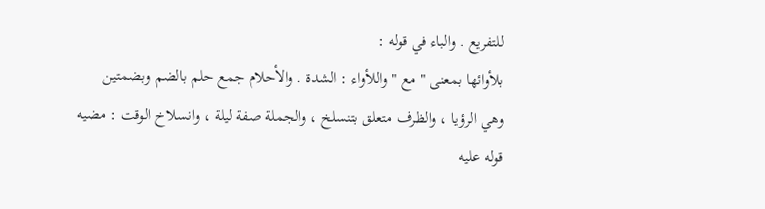للتفريع . والباء في قوله :
بلأوائها بمعنى " مع " واللأواء : الشدة . والأحلام جمع حلم بالضم وبضمتين
وهي الرؤيا ، والظرف متعلق بتنسلخ ، والجملة صفة ليلة ، وانسلاخ الوقت : مضيه
قوله عليه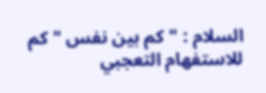السلام : " كم بين نفس " كم للاستفهام التعجبي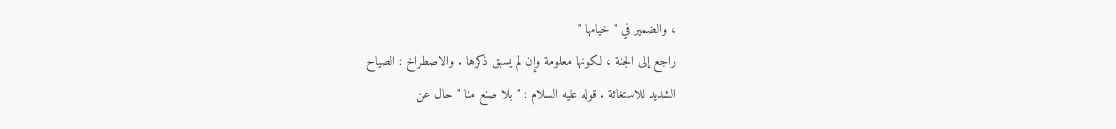، والضمير في " خيامها "
راجع إلى الجنة ، لكونها معلومة وإن لم يسبق ذكرها . والاصطراخ : الصياح
الشديد للاستغاثة . قوله عليه السلام : " بلا صنع منا " حال عن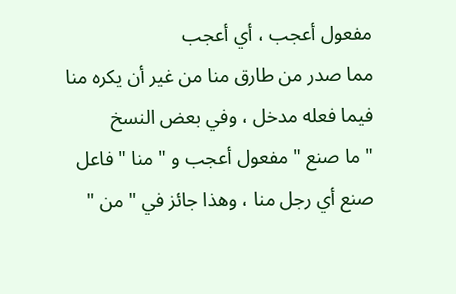مفعول أعجب ، أي أعجب
مما صدر من طارق منا من غير أن يكره منا فيما فعله مدخل ، وفي بعض النسخ
" ما صنع " مفعول أعجب و " منا " فاعل صنع أي رجل منا ، وهذا جائز في " من "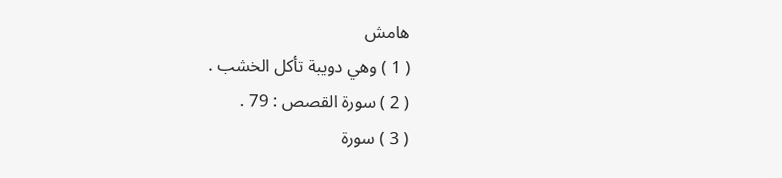هامش
( 1 ) وهي دويبة تأكل الخشب .
( 2 ) سورة القصص : 79 .
( 3 ) سورة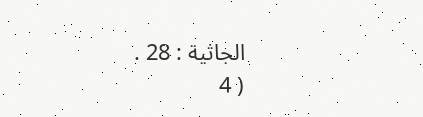الجاثية : 28 .
( 4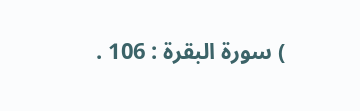) سورة البقرة : 106 .